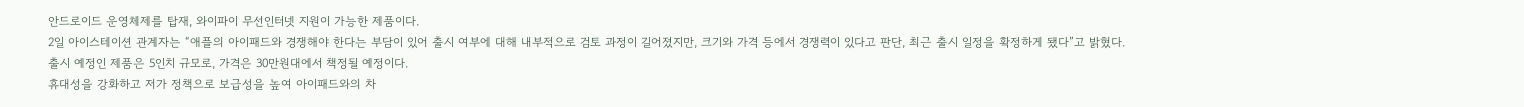안드로이드 운영체제를 탑재, 와이파이 무선인터넷 지원이 가능한 제품이다.
2일 아이스테이션 관계자는 “애플의 아이패드와 경쟁해야 한다는 부담이 있어 출시 여부에 대해 내부적으로 검토 과정이 길어졌지만, 크기와 가격 등에서 경쟁력이 있다고 판단, 최근 출시 일정을 확정하게 됐다”고 밝혔다.
출시 예정인 제품은 5인치 규모로, 가격은 30만원대에서 책정될 예정이다.
휴대성을 강화하고 저가 정책으로 보급성을 높여 아이패드와의 차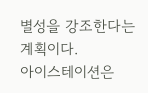별성을 강조한다는 계획이다.
아이스테이션은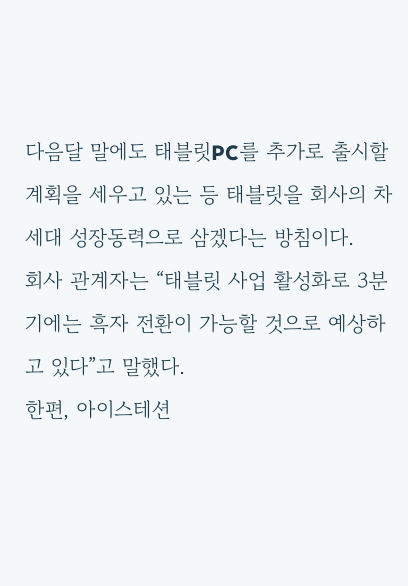다음달 말에도 태블릿PC를 추가로 출시할 계획을 세우고 있는 등 태블릿을 회사의 차세대 성장동력으로 삼겠다는 방침이다.
회사 관계자는 “태블릿 사업 활성화로 3분기에는 흑자 전환이 가능할 것으로 예상하고 있다”고 말했다.
한편, 아이스테션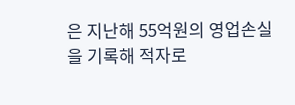은 지난해 55억원의 영업손실을 기록해 적자로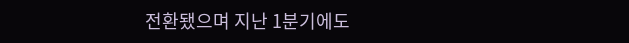전환됐으며 지난 1분기에도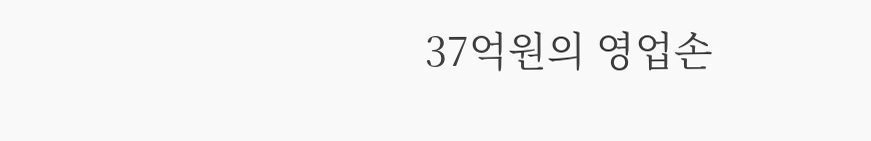37억원의 영업손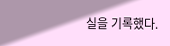실을 기록했다.